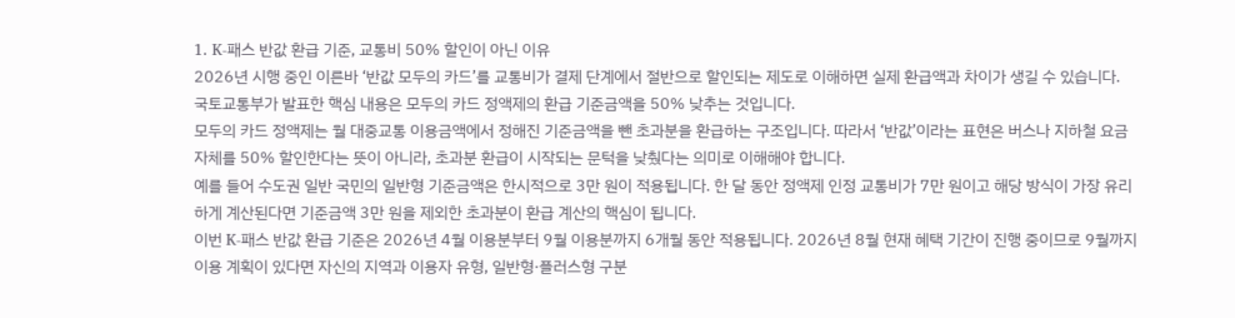1. K-패스 반값 환급 기준, 교통비 50% 할인이 아닌 이유
2026년 시행 중인 이른바 ‘반값 모두의 카드’를 교통비가 결제 단계에서 절반으로 할인되는 제도로 이해하면 실제 환급액과 차이가 생길 수 있습니다. 국토교통부가 발표한 핵심 내용은 모두의 카드 정액제의 환급 기준금액을 50% 낮추는 것입니다.
모두의 카드 정액제는 월 대중교통 이용금액에서 정해진 기준금액을 뺀 초과분을 환급하는 구조입니다. 따라서 ‘반값’이라는 표현은 버스나 지하철 요금 자체를 50% 할인한다는 뜻이 아니라, 초과분 환급이 시작되는 문턱을 낮췄다는 의미로 이해해야 합니다.
예를 들어 수도권 일반 국민의 일반형 기준금액은 한시적으로 3만 원이 적용됩니다. 한 달 동안 정액제 인정 교통비가 7만 원이고 해당 방식이 가장 유리하게 계산된다면 기준금액 3만 원을 제외한 초과분이 환급 계산의 핵심이 됩니다.
이번 K-패스 반값 환급 기준은 2026년 4월 이용분부터 9월 이용분까지 6개월 동안 적용됩니다. 2026년 8월 현재 혜택 기간이 진행 중이므로 9월까지 이용 계획이 있다면 자신의 지역과 이용자 유형, 일반형·플러스형 구분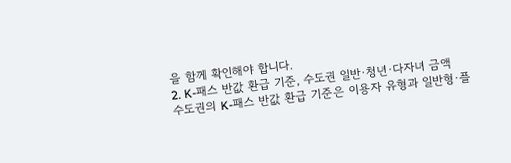을 함께 확인해야 합니다.
2. K-패스 반값 환급 기준, 수도권 일반·청년·다자녀 금액
수도권의 K-패스 반값 환급 기준은 이용자 유형과 일반형·플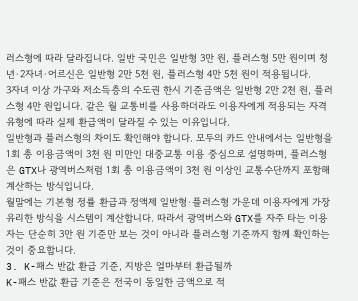러스형에 따라 달라집니다. 일반 국민은 일반형 3만 원, 플러스형 5만 원이며 청년·2자녀·어르신은 일반형 2만 5천 원, 플러스형 4만 5천 원이 적용됩니다.
3자녀 이상 가구와 저소득층의 수도권 한시 기준금액은 일반형 2만 2천 원, 플러스형 4만 원입니다. 같은 월 교통비를 사용하더라도 이용자에게 적용되는 자격 유형에 따라 실제 환급액이 달라질 수 있는 이유입니다.
일반형과 플러스형의 차이도 확인해야 합니다. 모두의 카드 안내에서는 일반형을 1회 총 이용금액이 3천 원 미만인 대중교통 이용 중심으로 설명하며, 플러스형은 GTX나 광역버스처럼 1회 총 이용금액이 3천 원 이상인 교통수단까지 포함해 계산하는 방식입니다.
월말에는 기본형 정률 환급과 정액제 일반형·플러스형 가운데 이용자에게 가장 유리한 방식을 시스템이 계산합니다. 따라서 광역버스와 GTX를 자주 타는 이용자는 단순히 3만 원 기준만 보는 것이 아니라 플러스형 기준까지 함께 확인하는 것이 중요합니다.
3. K-패스 반값 환급 기준, 지방은 얼마부터 환급될까
K-패스 반값 환급 기준은 전국이 동일한 금액으로 적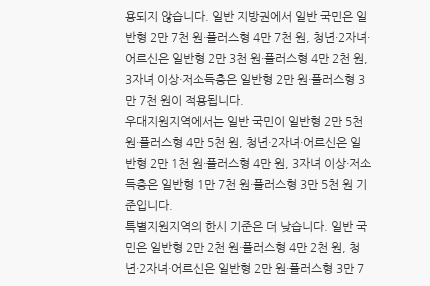용되지 않습니다. 일반 지방권에서 일반 국민은 일반형 2만 7천 원·플러스형 4만 7천 원, 청년·2자녀·어르신은 일반형 2만 3천 원·플러스형 4만 2천 원, 3자녀 이상·저소득층은 일반형 2만 원·플러스형 3만 7천 원이 적용됩니다.
우대지원지역에서는 일반 국민이 일반형 2만 5천 원·플러스형 4만 5천 원, 청년·2자녀·어르신은 일반형 2만 1천 원·플러스형 4만 원, 3자녀 이상·저소득층은 일반형 1만 7천 원·플러스형 3만 5천 원 기준입니다.
특별지원지역의 한시 기준은 더 낮습니다. 일반 국민은 일반형 2만 2천 원·플러스형 4만 2천 원, 청년·2자녀·어르신은 일반형 2만 원·플러스형 3만 7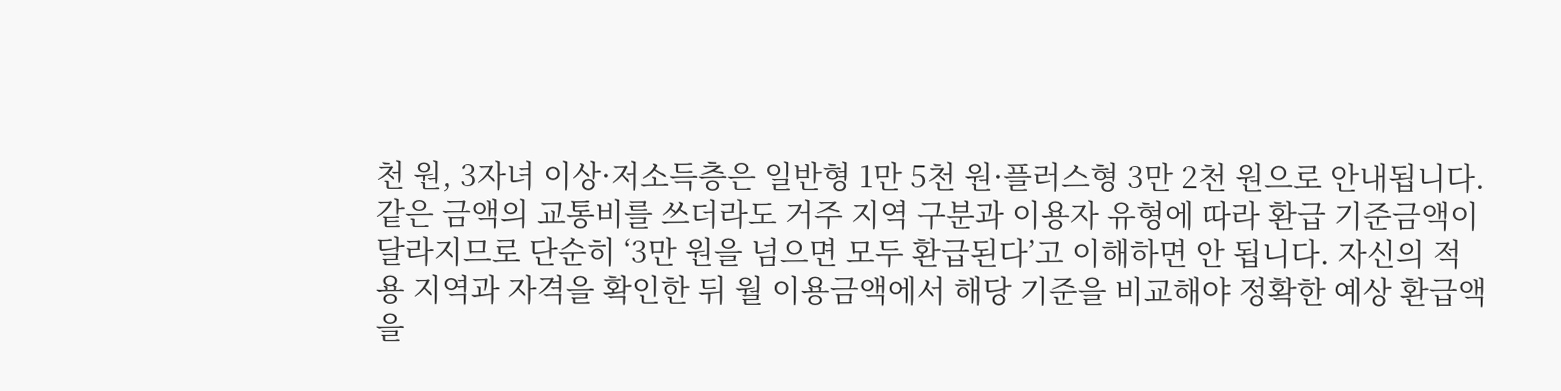천 원, 3자녀 이상·저소득층은 일반형 1만 5천 원·플러스형 3만 2천 원으로 안내됩니다.
같은 금액의 교통비를 쓰더라도 거주 지역 구분과 이용자 유형에 따라 환급 기준금액이 달라지므로 단순히 ‘3만 원을 넘으면 모두 환급된다’고 이해하면 안 됩니다. 자신의 적용 지역과 자격을 확인한 뒤 월 이용금액에서 해당 기준을 비교해야 정확한 예상 환급액을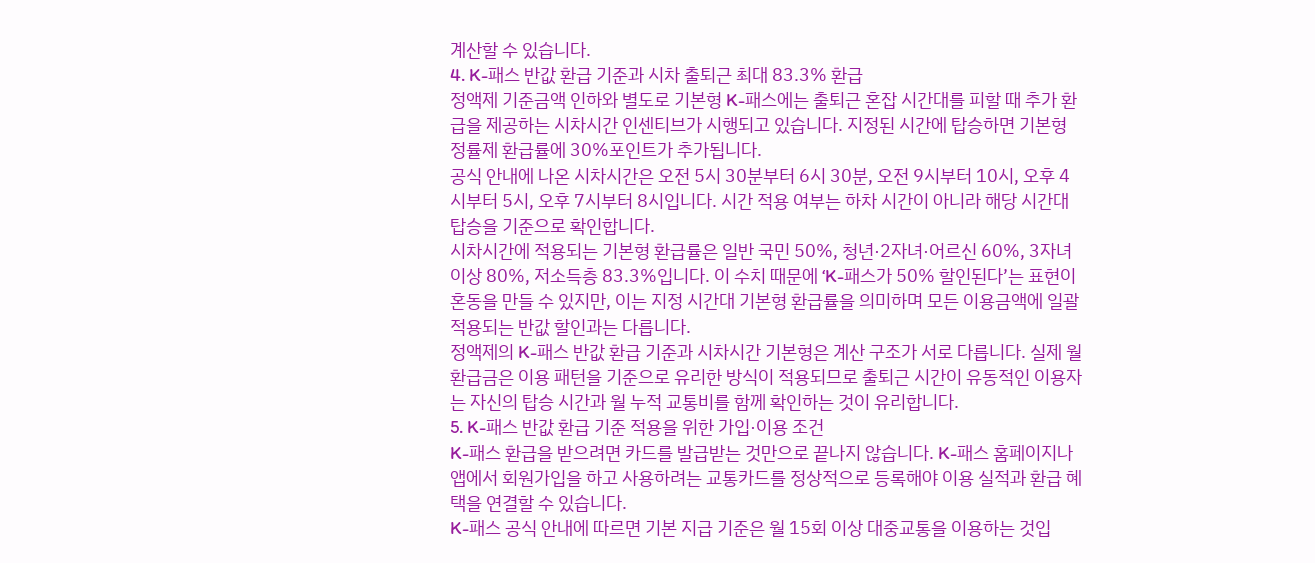계산할 수 있습니다.
4. K-패스 반값 환급 기준과 시차 출퇴근 최대 83.3% 환급
정액제 기준금액 인하와 별도로 기본형 K-패스에는 출퇴근 혼잡 시간대를 피할 때 추가 환급을 제공하는 시차시간 인센티브가 시행되고 있습니다. 지정된 시간에 탑승하면 기본형 정률제 환급률에 30%포인트가 추가됩니다.
공식 안내에 나온 시차시간은 오전 5시 30분부터 6시 30분, 오전 9시부터 10시, 오후 4시부터 5시, 오후 7시부터 8시입니다. 시간 적용 여부는 하차 시간이 아니라 해당 시간대 탑승을 기준으로 확인합니다.
시차시간에 적용되는 기본형 환급률은 일반 국민 50%, 청년·2자녀·어르신 60%, 3자녀 이상 80%, 저소득층 83.3%입니다. 이 수치 때문에 ‘K-패스가 50% 할인된다’는 표현이 혼동을 만들 수 있지만, 이는 지정 시간대 기본형 환급률을 의미하며 모든 이용금액에 일괄 적용되는 반값 할인과는 다릅니다.
정액제의 K-패스 반값 환급 기준과 시차시간 기본형은 계산 구조가 서로 다릅니다. 실제 월 환급금은 이용 패턴을 기준으로 유리한 방식이 적용되므로 출퇴근 시간이 유동적인 이용자는 자신의 탑승 시간과 월 누적 교통비를 함께 확인하는 것이 유리합니다.
5. K-패스 반값 환급 기준 적용을 위한 가입·이용 조건
K-패스 환급을 받으려면 카드를 발급받는 것만으로 끝나지 않습니다. K-패스 홈페이지나 앱에서 회원가입을 하고 사용하려는 교통카드를 정상적으로 등록해야 이용 실적과 환급 혜택을 연결할 수 있습니다.
K-패스 공식 안내에 따르면 기본 지급 기준은 월 15회 이상 대중교통을 이용하는 것입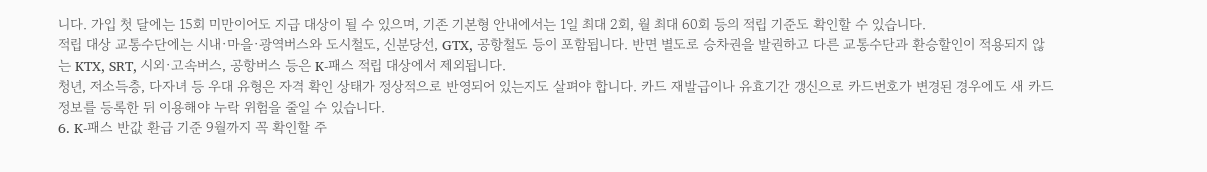니다. 가입 첫 달에는 15회 미만이어도 지급 대상이 될 수 있으며, 기존 기본형 안내에서는 1일 최대 2회, 월 최대 60회 등의 적립 기준도 확인할 수 있습니다.
적립 대상 교통수단에는 시내·마을·광역버스와 도시철도, 신분당선, GTX, 공항철도 등이 포함됩니다. 반면 별도로 승차권을 발권하고 다른 교통수단과 환승할인이 적용되지 않는 KTX, SRT, 시외·고속버스, 공항버스 등은 K-패스 적립 대상에서 제외됩니다.
청년, 저소득층, 다자녀 등 우대 유형은 자격 확인 상태가 정상적으로 반영되어 있는지도 살펴야 합니다. 카드 재발급이나 유효기간 갱신으로 카드번호가 변경된 경우에도 새 카드 정보를 등록한 뒤 이용해야 누락 위험을 줄일 수 있습니다.
6. K-패스 반값 환급 기준 9월까지 꼭 확인할 주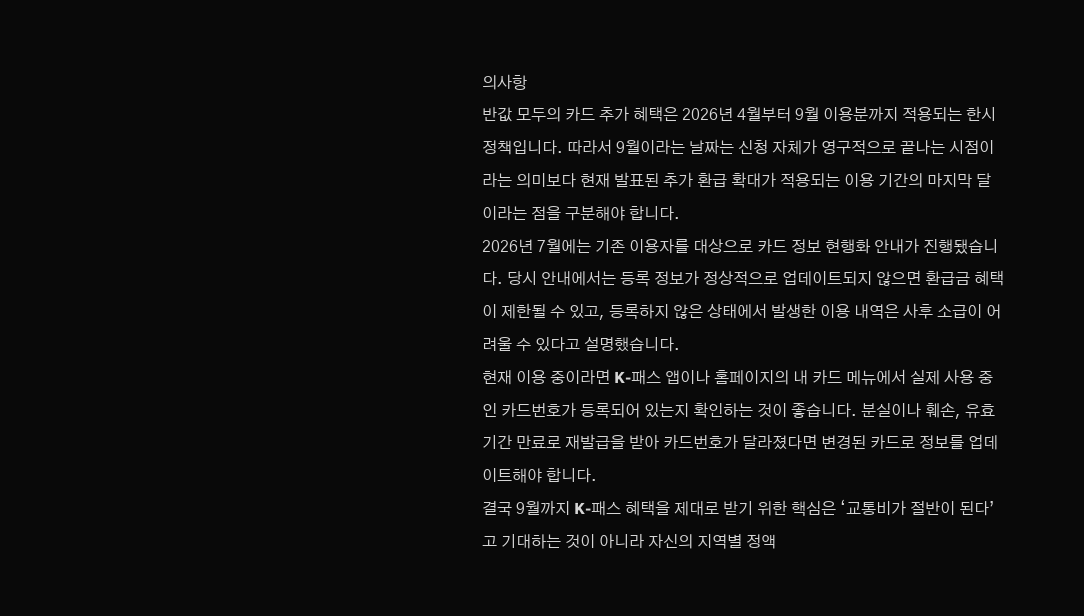의사항
반값 모두의 카드 추가 혜택은 2026년 4월부터 9월 이용분까지 적용되는 한시 정책입니다. 따라서 9월이라는 날짜는 신청 자체가 영구적으로 끝나는 시점이라는 의미보다 현재 발표된 추가 환급 확대가 적용되는 이용 기간의 마지막 달이라는 점을 구분해야 합니다.
2026년 7월에는 기존 이용자를 대상으로 카드 정보 현행화 안내가 진행됐습니다. 당시 안내에서는 등록 정보가 정상적으로 업데이트되지 않으면 환급금 혜택이 제한될 수 있고, 등록하지 않은 상태에서 발생한 이용 내역은 사후 소급이 어려울 수 있다고 설명했습니다.
현재 이용 중이라면 K-패스 앱이나 홈페이지의 내 카드 메뉴에서 실제 사용 중인 카드번호가 등록되어 있는지 확인하는 것이 좋습니다. 분실이나 훼손, 유효기간 만료로 재발급을 받아 카드번호가 달라졌다면 변경된 카드로 정보를 업데이트해야 합니다.
결국 9월까지 K-패스 혜택을 제대로 받기 위한 핵심은 ‘교통비가 절반이 된다’고 기대하는 것이 아니라 자신의 지역별 정액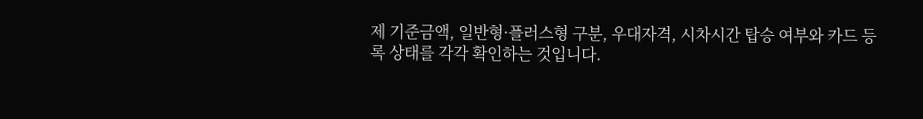제 기준금액, 일반형·플러스형 구분, 우대자격, 시차시간 탑승 여부와 카드 등록 상태를 각각 확인하는 것입니다.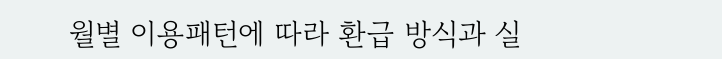월별 이용패턴에 따라 환급 방식과 실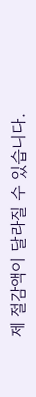제 절감액이 달라질 수 있습니다.